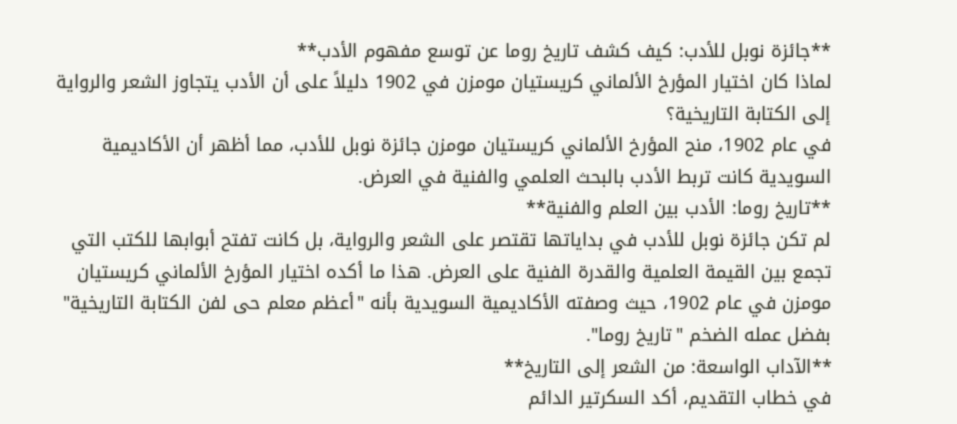**جائزة نوبل للأدب: كيف كشف تاريخ روما عن توسع مفهوم الأدب**
لماذا كان اختيار المؤرخ الألماني كريستيان مومزن في 1902 دليلاً على أن الأدب يتجاوز الشعر والرواية إلى الكتابة التاريخية؟
في عام 1902، منح المؤرخ الألماني كريستيان مومزن جائزة نوبل للأدب، مما أظهر أن الأكاديمية السويدية كانت تربط الأدب بالبحث العلمي والفنية في العرض.
**تاريخ روما: الأدب بين العلم والفنية**
لم تكن جائزة نوبل للأدب في بداياتها تقتصر على الشعر والرواية، بل كانت تفتح أبوابها للكتب التي تجمع بين القيمة العلمية والقدرة الفنية على العرض. هذا ما أكده اختيار المؤرخ الألماني كريستيان مومزن في عام 1902، حيث وصفته الأكاديمية السويدية بأنه "أعظم معلم حى لفن الكتابة التاريخية" بفضل عمله الضخم "تاريخ روما".
**الآداب الواسعة: من الشعر إلى التاريخ**
في خطاب التقديم، أكد السكرتير الدائم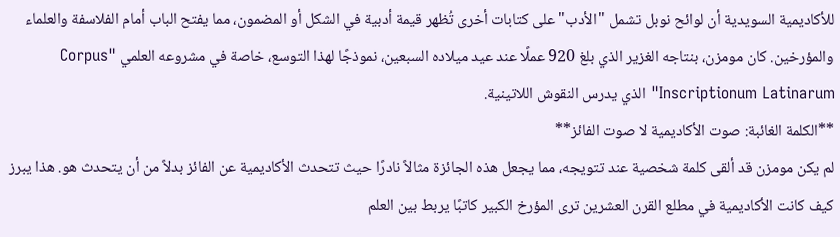للأكاديمية السويدية أن لوائح نوبل تشمل "الأدب" على كتابات أخرى تُظهر قيمة أدبية في الشكل أو المضمون، مما يفتح الباب أمام الفلاسفة والعلماء والمؤرخين. كان مومزن، بنتاجه الغزير الذي بلغ 920 عملًا عند عيد ميلاده السبعين، نموذجًا لهذا التوسع، خاصة في مشروعه العلمي "Corpus Inscriptionum Latinarum" الذي يدرس النقوش اللاتينية.
**الكلمة الغائبة: صوت الأكاديمية لا صوت الفائز**
لم يكن مومزن قد ألقى كلمة شخصية عند تتويجه، مما يجعل هذه الجائزة مثالاً نادرًا حيث تتحدث الأكاديمية عن الفائز بدلاً من أن يتحدث هو. هذا يبرز كيف كانت الأكاديمية في مطلع القرن العشرين ترى المؤرخ الكبير كاتبًا يربط بين العلم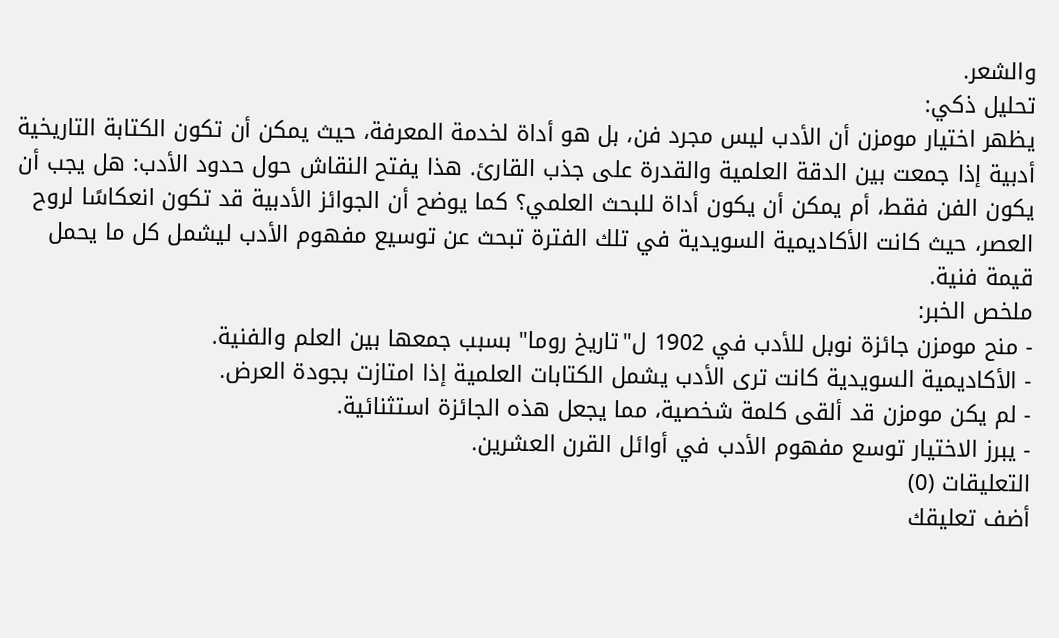والشعر.
تحليل ذكي:
يظهر اختيار مومزن أن الأدب ليس مجرد فن، بل هو أداة لخدمة المعرفة، حيث يمكن أن تكون الكتابة التاريخية أدبية إذا جمعت بين الدقة العلمية والقدرة على جذب القارئ. هذا يفتح النقاش حول حدود الأدب: هل يجب أن يكون الفن فقط، أم يمكن أن يكون أداة للبحث العلمي؟ كما يوضح أن الجوائز الأدبية قد تكون انعكاسًا لروح العصر، حيث كانت الأكاديمية السويدية في تلك الفترة تبحث عن توسيع مفهوم الأدب ليشمل كل ما يحمل قيمة فنية.
ملخص الخبر:
- منح مومزن جائزة نوبل للأدب في 1902 ل"تاريخ روما" بسبب جمعها بين العلم والفنية.
- الأكاديمية السويدية كانت ترى الأدب يشمل الكتابات العلمية إذا امتازت بجودة العرض.
- لم يكن مومزن قد ألقى كلمة شخصية، مما يجعل هذه الجائزة استثنائية.
- يبرز الاختيار توسع مفهوم الأدب في أوائل القرن العشرين.
التعليقات (0)
أضف تعليقك